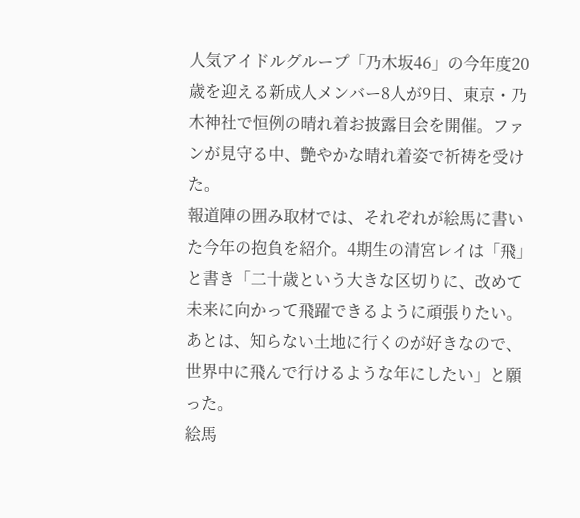人気アイドルグループ「乃木坂46」の今年度20歳を迎える新成人メンバー8人が9日、東京・乃木神社で恒例の晴れ着お披露目会を開催。ファンが見守る中、艶やかな晴れ着姿で祈祷を受けた。
報道陣の囲み取材では、それぞれが絵馬に書いた今年の抱負を紹介。4期生の清宮レイは「飛」と書き「二十歳という大きな区切りに、改めて未来に向かって飛躍できるように頑張りたい。あとは、知らない土地に行くのが好きなので、世界中に飛んで行けるような年にしたい」と願った。
絵馬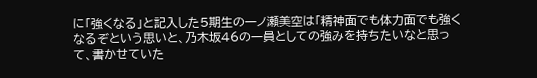に「強くなる」と記入した5期生の一ノ瀬美空は「精神面でも体力面でも強くなるぞという思いと、乃木坂46の一員としての強みを持ちたいなと思って、書かせていた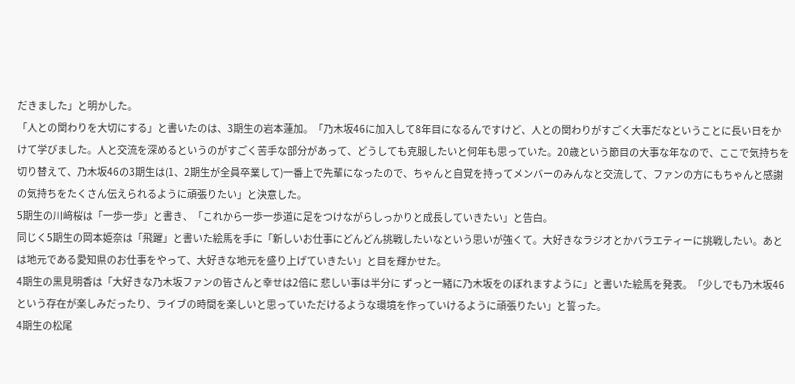だきました」と明かした。
「人との関わりを大切にする」と書いたのは、3期生の岩本蓮加。「乃木坂46に加入して8年目になるんですけど、人との関わりがすごく大事だなということに長い日をかけて学びました。人と交流を深めるというのがすごく苦手な部分があって、どうしても克服したいと何年も思っていた。20歳という節目の大事な年なので、ここで気持ちを切り替えて、乃木坂46の3期生は(1、2期生が全員卒業して)一番上で先輩になったので、ちゃんと自覚を持ってメンバーのみんなと交流して、ファンの方にもちゃんと感謝の気持ちをたくさん伝えられるように頑張りたい」と決意した。
5期生の川﨑桜は「一歩一歩」と書き、「これから一歩一歩道に足をつけながらしっかりと成長していきたい」と告白。
同じく5期生の岡本姫奈は「飛躍」と書いた絵馬を手に「新しいお仕事にどんどん挑戦したいなという思いが強くて。大好きなラジオとかバラエティーに挑戦したい。あとは地元である愛知県のお仕事をやって、大好きな地元を盛り上げていきたい」と目を輝かせた。
4期生の黒見明香は「大好きな乃木坂ファンの皆さんと幸せは2倍に 悲しい事は半分に ずっと一緒に乃木坂をのぼれますように」と書いた絵馬を発表。「少しでも乃木坂46という存在が楽しみだったり、ライブの時間を楽しいと思っていただけるような環境を作っていけるように頑張りたい」と誓った。
4期生の松尾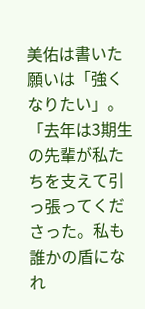美佑は書いた願いは「強くなりたい」。「去年は3期生の先輩が私たちを支えて引っ張ってくださった。私も誰かの盾になれ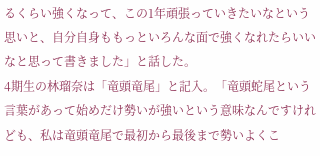るくらい強くなって、この1年頑張っていきたいなという思いと、自分自身ももっといろんな面で強くなれたらいいなと思って書きました」と話した。
4期生の林瑠奈は「竜頭竜尾」と記入。「竜頭蛇尾という言葉があって始めだけ勢いが強いという意味なんですけれども、私は竜頭竜尾で最初から最後まで勢いよくこ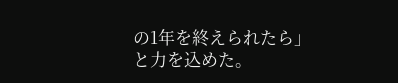の1年を終えられたら」と力を込めた。